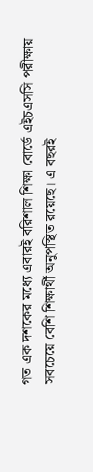গত এক দশকের মধ্যে এবারই বরিশাল শিক্ষা বোর্ডে এইচএসসি পরীক্ষায় সবচেয়ে বেশি শিক্ষার্থী অনুপস্থিত রয়েছে। এ বছরই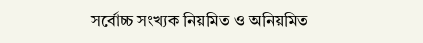সর্বোচ্চ সংখ্যক নিয়মিত ও অনিয়মিত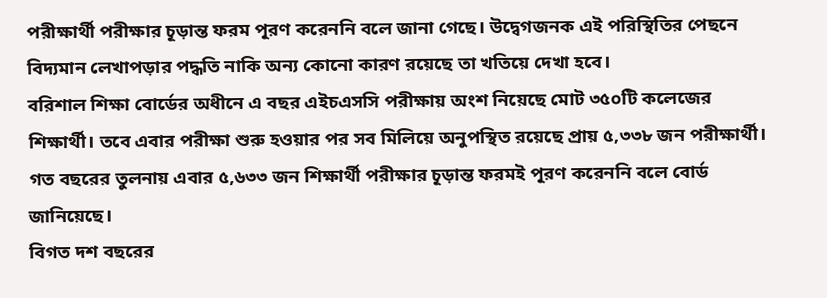পরীক্ষার্থী পরীক্ষার চূড়ান্ত ফরম পূরণ করেননি বলে জানা গেছে। উদ্বেগজনক এই পরিস্থিতির পেছনে বিদ্যমান লেখাপড়ার পদ্ধতি নাকি অন্য কোনো কারণ রয়েছে তা খতিয়ে দেখা হবে।
বরিশাল শিক্ষা বোর্ডের অধীনে এ বছর এইচএসসি পরীক্ষায় অংশ নিয়েছে মোট ৩৫০টি কলেজের শিক্ষার্থী। তবে এবার পরীক্ষা শুরু হওয়ার পর সব মিলিয়ে অনুপস্থিত রয়েছে প্রায় ৫,৩৩৮ জন পরীক্ষার্থী। গত বছরের তুলনায় এবার ৫,৬৩৩ জন শিক্ষার্থী পরীক্ষার চূড়ান্ত ফরমই পূরণ করেননি বলে বোর্ড জানিয়েছে।
বিগত দশ বছরের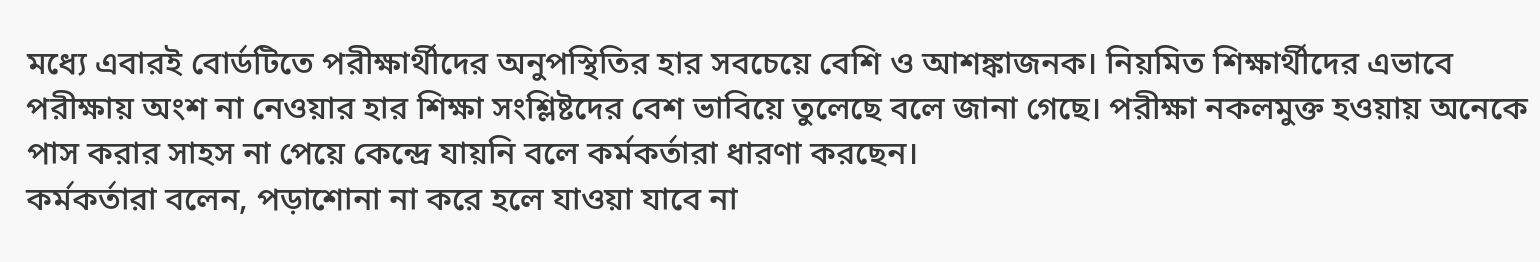মধ্যে এবারই বোর্ডটিতে পরীক্ষার্থীদের অনুপস্থিতির হার সবচেয়ে বেশি ও আশঙ্কাজনক। নিয়মিত শিক্ষার্থীদের এভাবে পরীক্ষায় অংশ না নেওয়ার হার শিক্ষা সংশ্লিষ্টদের বেশ ভাবিয়ে তুলেছে বলে জানা গেছে। পরীক্ষা নকলমুক্ত হওয়ায় অনেকে পাস করার সাহস না পেয়ে কেন্দ্রে যায়নি বলে কর্মকর্তারা ধারণা করছেন।
কর্মকর্তারা বলেন, পড়াশোনা না করে হলে যাওয়া যাবে না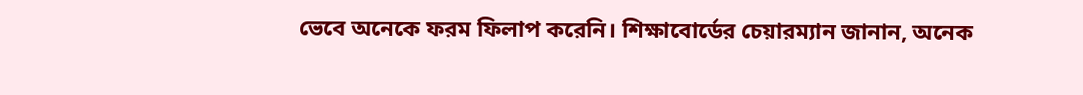ভেবে অনেকে ফরম ফিলাপ করেনি। শিক্ষাবোর্ডের চেয়ারম্যান জানান, অনেক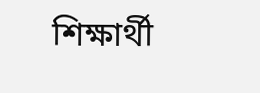শিক্ষার্থী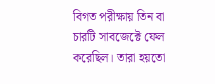বিগত পরীক্ষায় তিন বা চারটি সাবজেক্টে ফেল করেছিল। তারা হয়তো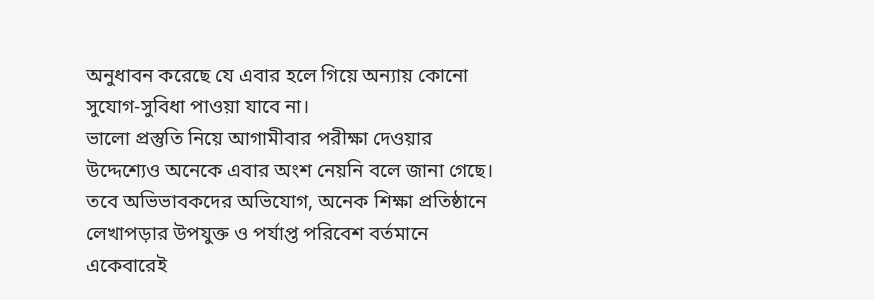অনুধাবন করেছে যে এবার হলে গিয়ে অন্যায় কোনো সুযোগ-সুবিধা পাওয়া যাবে না।
ভালো প্রস্তুতি নিয়ে আগামীবার পরীক্ষা দেওয়ার উদ্দেশ্যেও অনেকে এবার অংশ নেয়নি বলে জানা গেছে। তবে অভিভাবকদের অভিযোগ, অনেক শিক্ষা প্রতিষ্ঠানে লেখাপড়ার উপযুক্ত ও পর্যাপ্ত পরিবেশ বর্তমানে একেবারেই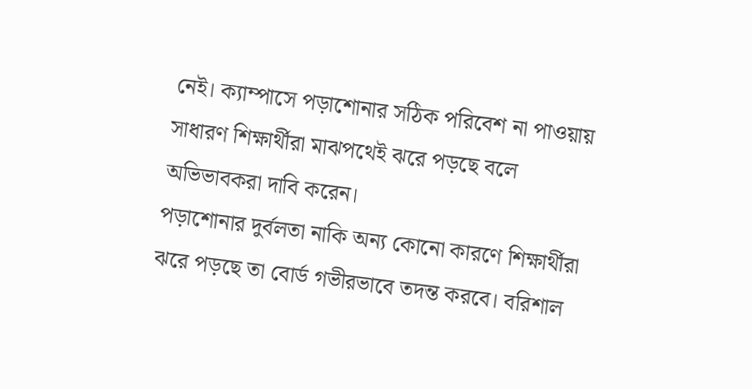নেই। ক্যাম্পাসে পড়াশোনার সঠিক পরিবেশ না পাওয়ায় সাধারণ শিক্ষার্থীরা মাঝপথেই ঝরে পড়ছে বলে অভিভাবকরা দাবি করেন।
পড়াশোনার দুর্বলতা নাকি অন্য কোনো কারণে শিক্ষার্থীরা ঝরে পড়ছে তা বোর্ড গভীরভাবে তদন্ত করবে। বরিশাল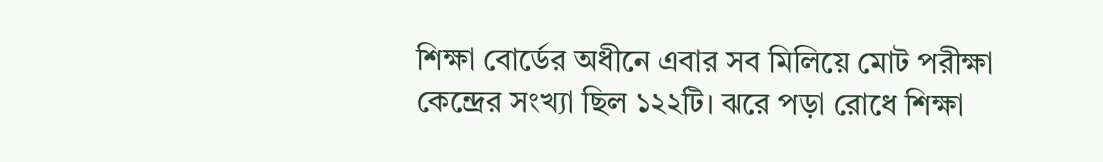শিক্ষা বোর্ডের অধীনে এবার সব মিলিয়ে মোট পরীক্ষা কেন্দ্রের সংখ্যা ছিল ১২২টি। ঝরে পড়া রোধে শিক্ষা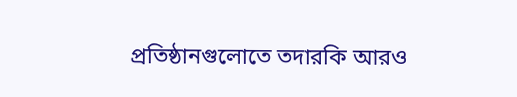প্রতিষ্ঠানগুলোতে তদারকি আরও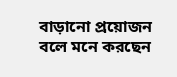বাড়ানো প্রয়োজন বলে মনে করছেন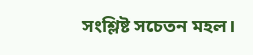সংশ্লিষ্ট সচেতন মহল।